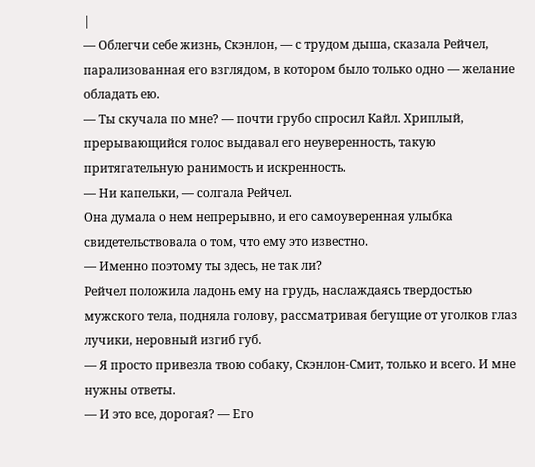|
— Облегчи себе жизнь, Скэнлон, — с трудом дыша, сказала Рейчел, парализованная его взглядом, в котором было только одно — желание обладать ею.
— Ты скучала по мне? — почти грубо спросил Кайл. Хриплый, прерывающийся голос выдавал его неуверенность, такую притягательную ранимость и искренность.
— Ни капельки, — солгала Рейчел.
Она думала о нем непрерывно, и его самоуверенная улыбка свидетельствовала о том, что ему это известно.
— Именно поэтому ты здесь, не так ли?
Рейчел положила ладонь ему на грудь, наслаждаясь твердостью мужского тела, подняла голову, рассматривая бегущие от уголков глаз лучики, неровный изгиб губ.
— Я просто привезла твою собаку, Скэнлон-Смит, только и всего. И мне нужны ответы.
— И это все, дорогая? — Его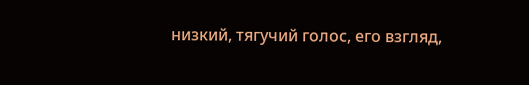низкий, тягучий голос, его взгляд,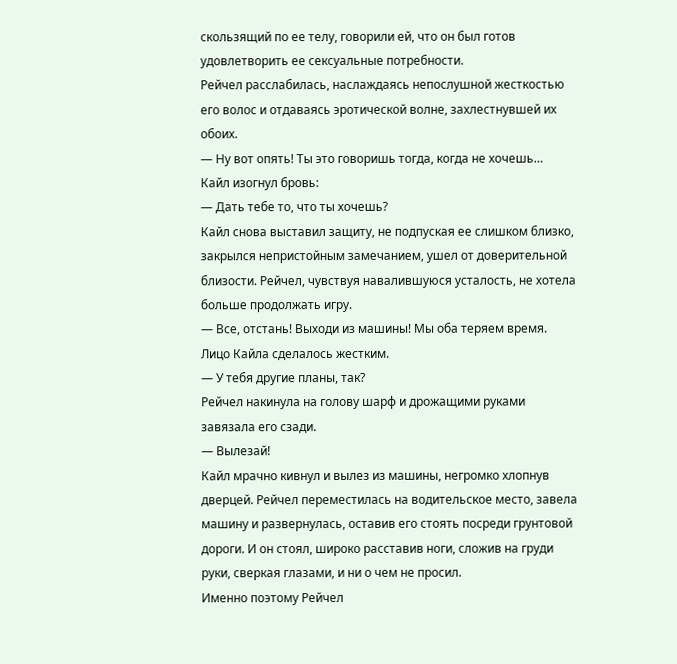скользящий по ее телу, говорили ей, что он был готов удовлетворить ее сексуальные потребности.
Рейчел расслабилась, наслаждаясь непослушной жесткостью его волос и отдаваясь эротической волне, захлестнувшей их обоих.
— Ну вот опять! Ты это говоришь тогда, когда не хочешь…
Кайл изогнул бровь:
— Дать тебе то, что ты хочешь?
Кайл снова выставил защиту, не подпуская ее слишком близко, закрылся непристойным замечанием, ушел от доверительной близости. Рейчел, чувствуя навалившуюся усталость, не хотела больше продолжать игру.
— Все, отстань! Выходи из машины! Мы оба теряем время.
Лицо Кайла сделалось жестким.
— У тебя другие планы, так?
Рейчел накинула на голову шарф и дрожащими руками завязала его сзади.
— Вылезай!
Кайл мрачно кивнул и вылез из машины, негромко хлопнув дверцей. Рейчел переместилась на водительское место, завела машину и развернулась, оставив его стоять посреди грунтовой дороги. И он стоял, широко расставив ноги, сложив на груди руки, сверкая глазами, и ни о чем не просил.
Именно поэтому Рейчел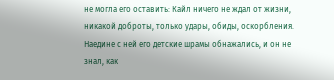не могла его оставить: Кайл ничего не ждал от жизни, никакой доброты, только удары, обиды, оскорбления. Наедине с ней его детские шрамы обнажались, и он не знал, как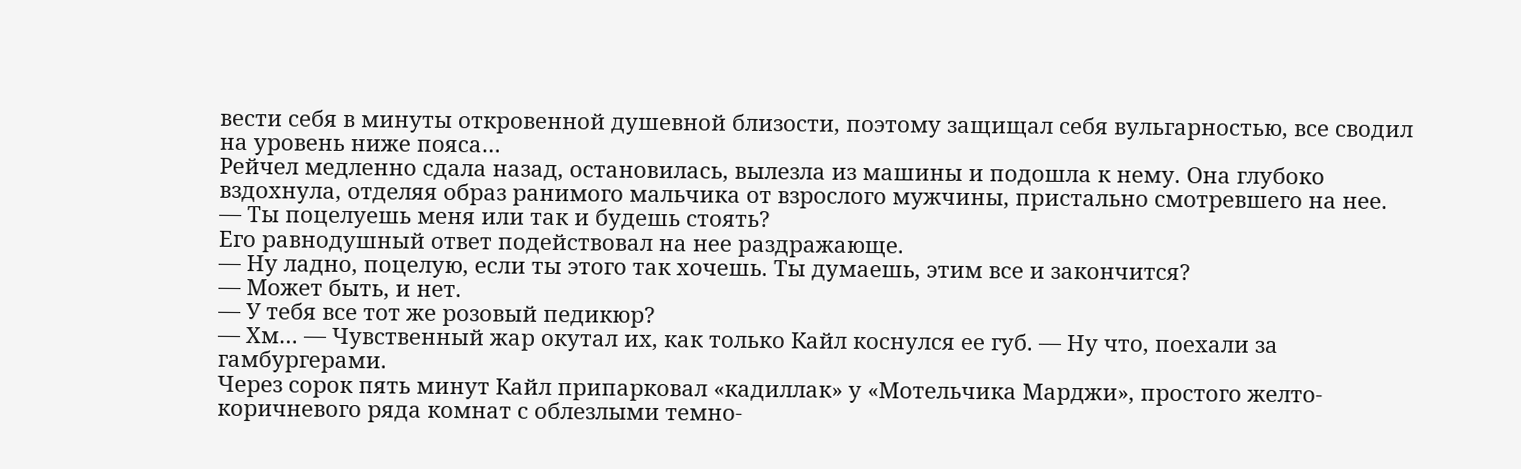вести себя в минуты откровенной душевной близости, поэтому защищал себя вульгарностью, все сводил на уровень ниже пояса…
Рейчел медленно сдала назад, остановилась, вылезла из машины и подошла к нему. Она глубоко вздохнула, отделяя образ ранимого мальчика от взрослого мужчины, пристально смотревшего на нее.
— Ты поцелуешь меня или так и будешь стоять?
Его равнодушный ответ подействовал на нее раздражающе.
— Ну ладно, поцелую, если ты этого так хочешь. Ты думаешь, этим все и закончится?
— Может быть, и нет.
— У тебя все тот же розовый педикюр?
— Хм… — Чувственный жар окутал их, как только Кайл коснулся ее губ. — Ну что, поехали за гамбургерами.
Через сорок пять минут Кайл припарковал «кадиллак» у «Мотельчика Марджи», простого желто-коричневого ряда комнат с облезлыми темно-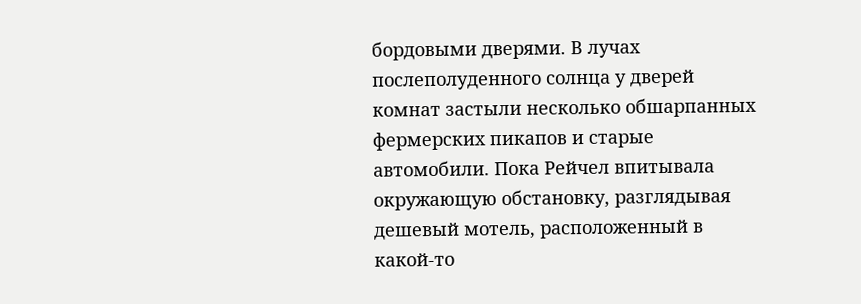бордовыми дверями. В лучах послеполуденного солнца у дверей комнат застыли несколько обшарпанных фермерских пикапов и старые автомобили. Пока Рейчел впитывала окружающую обстановку, разглядывая дешевый мотель, расположенный в какой-то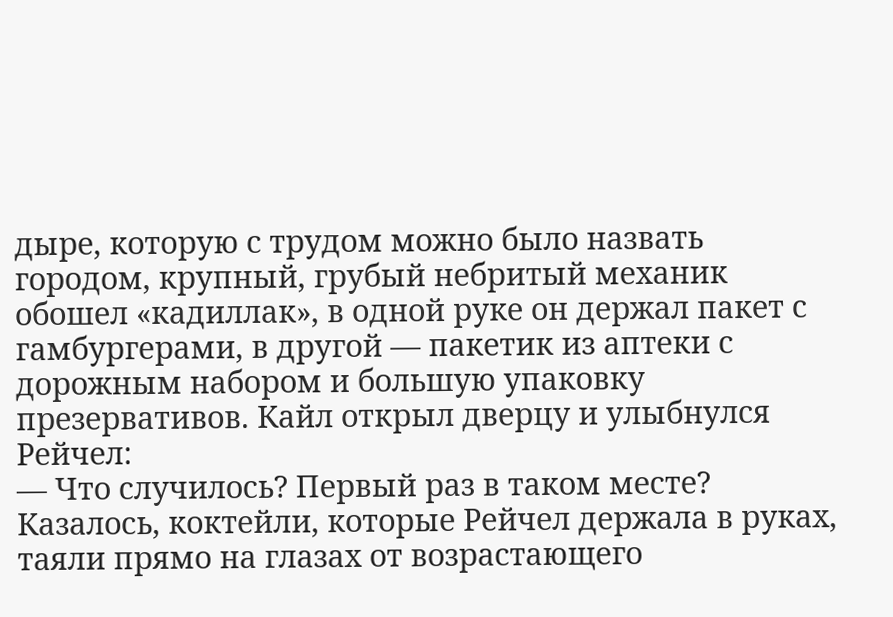дыре, которую с трудом можно было назвать городом, крупный, грубый небритый механик обошел «кадиллак», в одной руке он держал пакет с гамбургерами, в другой — пакетик из аптеки с дорожным набором и большую упаковку презервативов. Кайл открыл дверцу и улыбнулся Рейчел:
— Что случилось? Первый раз в таком месте?
Казалось, коктейли, которые Рейчел держала в руках, таяли прямо на глазах от возрастающего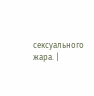сексуального жара. |